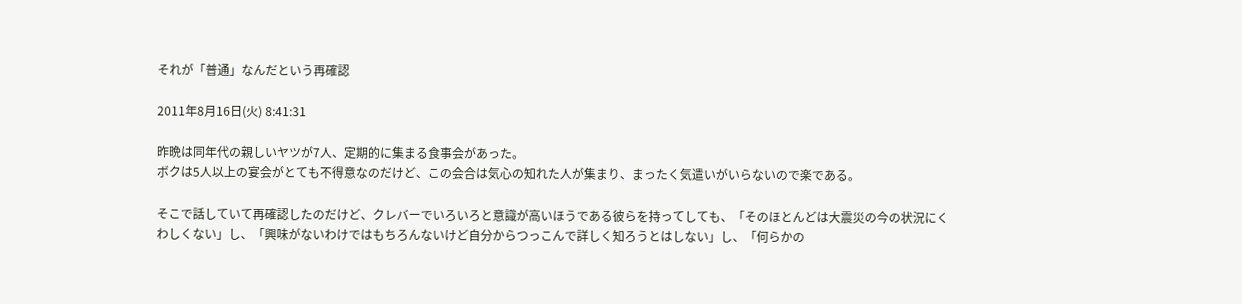それが「普通」なんだという再確認

2011年8月16日(火) 8:41:31

昨晩は同年代の親しいヤツが7人、定期的に集まる食事会があった。
ボクは5人以上の宴会がとても不得意なのだけど、この会合は気心の知れた人が集まり、まったく気遣いがいらないので楽である。

そこで話していて再確認したのだけど、クレバーでいろいろと意識が高いほうである彼らを持ってしても、「そのほとんどは大震災の今の状況にくわしくない」し、「興味がないわけではもちろんないけど自分からつっこんで詳しく知ろうとはしない」し、「何らかの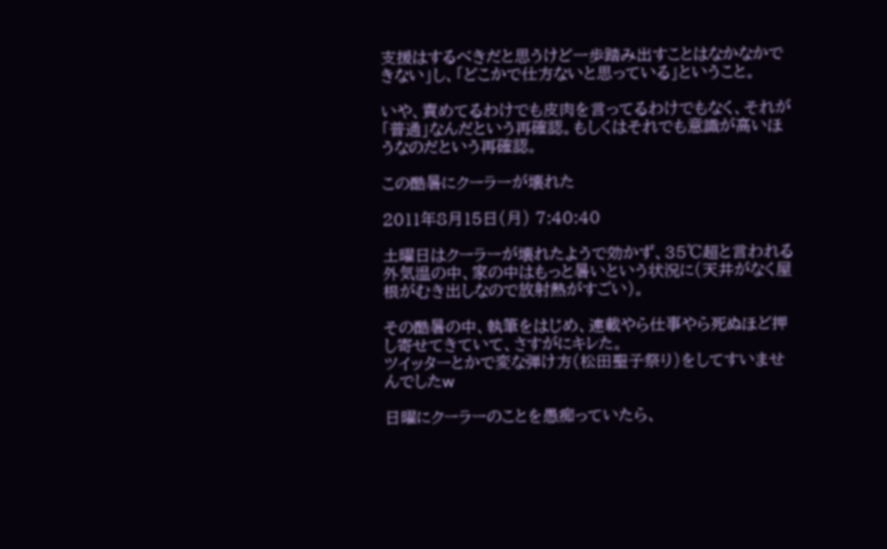支援はするべきだと思うけど一歩踏み出すことはなかなかできない」し、「どこかで仕方ないと思っている」ということ。

いや、責めてるわけでも皮肉を言ってるわけでもなく、それが「普通」なんだという再確認。もしくはそれでも意識が高いほうなのだという再確認。

この酷暑にクーラーが壊れた

2011年8月15日(月) 7:40:40

土曜日はクーラーが壊れたようで効かず、35℃超と言われる外気温の中、家の中はもっと暑いという状況に(天井がなく屋根がむき出しなので放射熱がすごい)。

その酷暑の中、執筆をはじめ、連載やら仕事やら死ぬほど押し寄せてきていて、さすがにキレた。
ツイッターとかで変な弾け方(松田聖子祭り)をしてすいませんでしたw

日曜にクーラーのことを愚痴っていたら、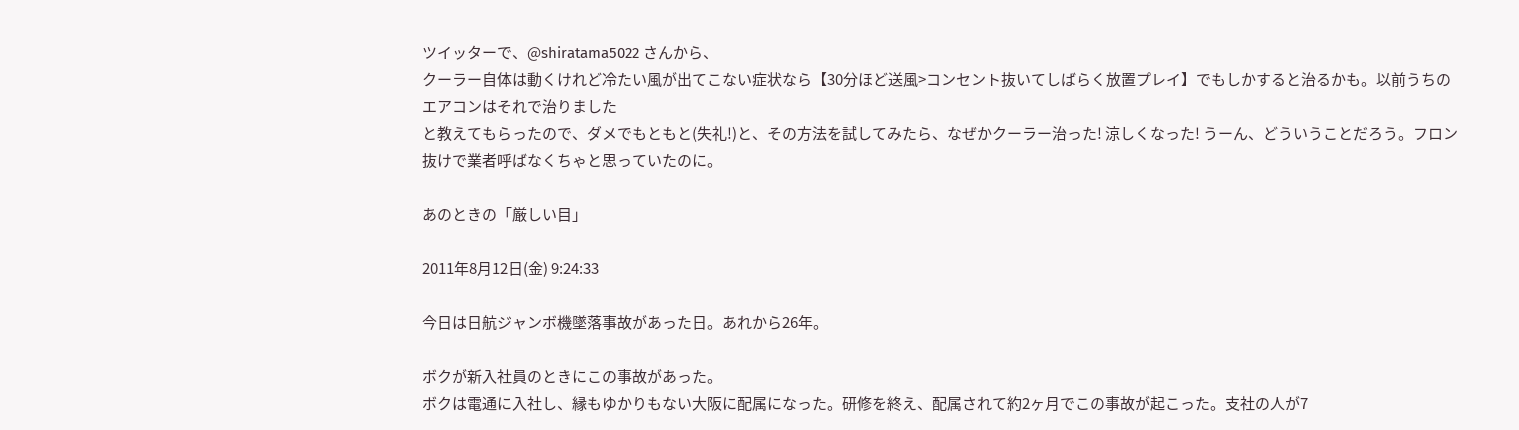ツイッターで、@shiratama5022 さんから、
クーラー自体は動くけれど冷たい風が出てこない症状なら【30分ほど送風>コンセント抜いてしばらく放置プレイ】でもしかすると治るかも。以前うちのエアコンはそれで治りました
と教えてもらったので、ダメでもともと(失礼!)と、その方法を試してみたら、なぜかクーラー治った! 涼しくなった! うーん、どういうことだろう。フロン抜けで業者呼ばなくちゃと思っていたのに。

あのときの「厳しい目」

2011年8月12日(金) 9:24:33

今日は日航ジャンボ機墜落事故があった日。あれから26年。

ボクが新入社員のときにこの事故があった。
ボクは電通に入社し、縁もゆかりもない大阪に配属になった。研修を終え、配属されて約2ヶ月でこの事故が起こった。支社の人が7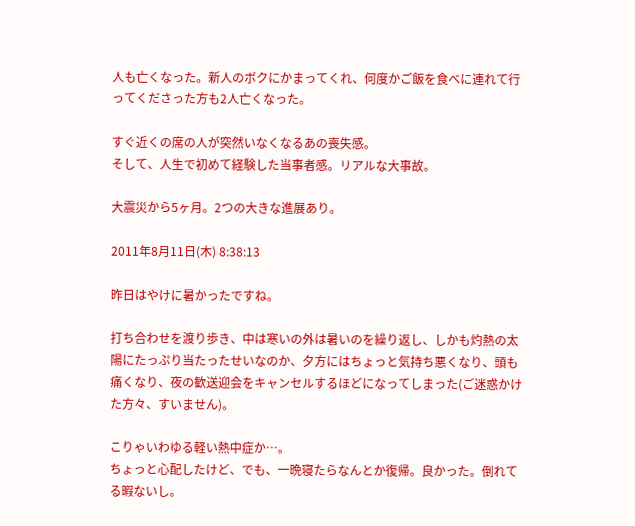人も亡くなった。新人のボクにかまってくれ、何度かご飯を食べに連れて行ってくださった方も2人亡くなった。

すぐ近くの席の人が突然いなくなるあの喪失感。
そして、人生で初めて経験した当事者感。リアルな大事故。

大震災から5ヶ月。2つの大きな進展あり。

2011年8月11日(木) 8:38:13

昨日はやけに暑かったですね。

打ち合わせを渡り歩き、中は寒いの外は暑いのを繰り返し、しかも灼熱の太陽にたっぷり当たったせいなのか、夕方にはちょっと気持ち悪くなり、頭も痛くなり、夜の歓送迎会をキャンセルするほどになってしまった(ご迷惑かけた方々、すいません)。

こりゃいわゆる軽い熱中症か…。
ちょっと心配したけど、でも、一晩寝たらなんとか復帰。良かった。倒れてる暇ないし。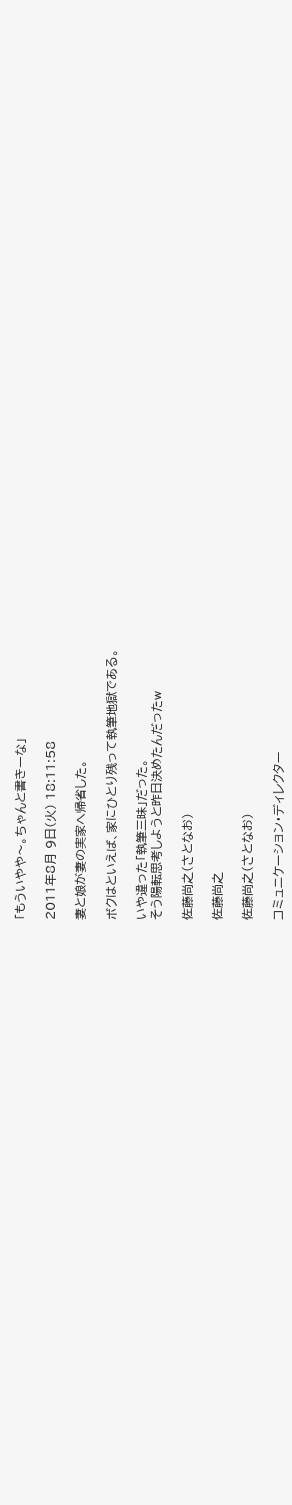「もういやや〜。ちゃんと書きーな」

2011年8月 9日(火) 18:11:58

妻と娘が妻の実家へ帰省した。

ボクはといえば、家にひとり残って執筆地獄である。

いや違った「執筆三昧」だった。
そう陽転思考しようと昨日決めたんだったw

佐藤尚之(さとなお)

佐藤尚之

佐藤尚之(さとなお)

コミュニケーション・ディレクター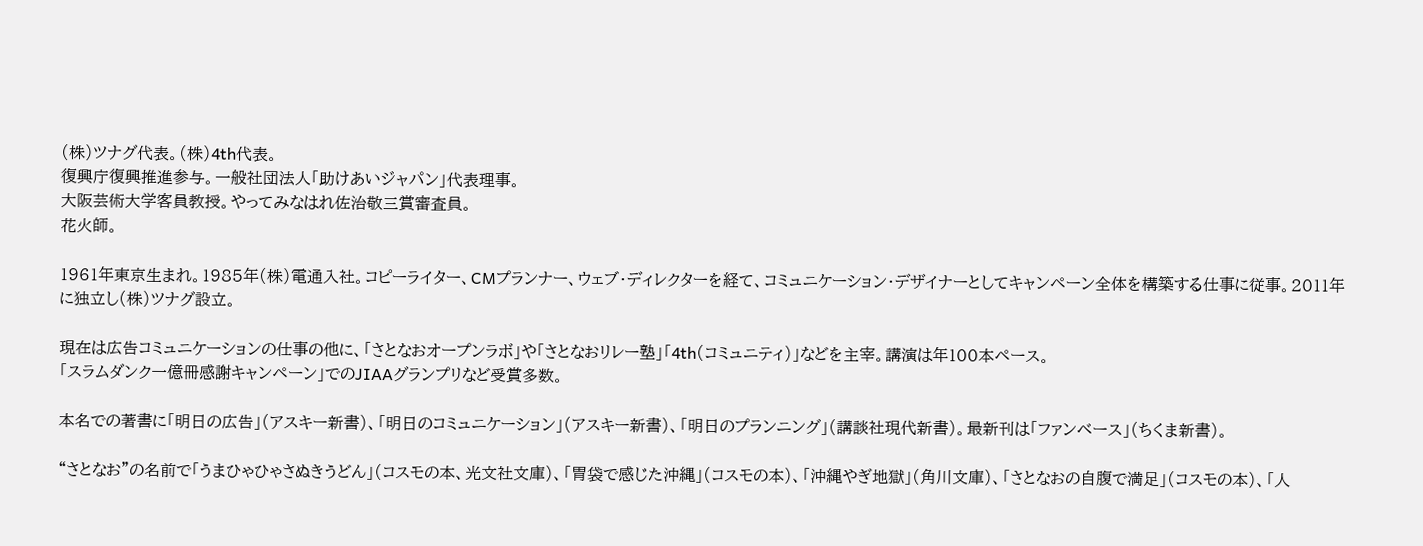(株)ツナグ代表。(株)4th代表。
復興庁復興推進参与。一般社団法人「助けあいジャパン」代表理事。
大阪芸術大学客員教授。やってみなはれ佐治敬三賞審査員。
花火師。

1961年東京生まれ。1985年(株)電通入社。コピーライター、CMプランナー、ウェブ・ディレクターを経て、コミュニケーション・デザイナーとしてキャンペーン全体を構築する仕事に従事。2011年に独立し(株)ツナグ設立。

現在は広告コミュニケーションの仕事の他に、「さとなおオープンラボ」や「さとなおリレー塾」「4th(コミュニティ)」などを主宰。講演は年100本ペース。
「スラムダンク一億冊感謝キャンペーン」でのJIAAグランプリなど受賞多数。

本名での著書に「明日の広告」(アスキー新書)、「明日のコミュニケーション」(アスキー新書)、「明日のプランニング」(講談社現代新書)。最新刊は「ファンベース」(ちくま新書)。

“さとなお”の名前で「うまひゃひゃさぬきうどん」(コスモの本、光文社文庫)、「胃袋で感じた沖縄」(コスモの本)、「沖縄やぎ地獄」(角川文庫)、「さとなおの自腹で満足」(コスモの本)、「人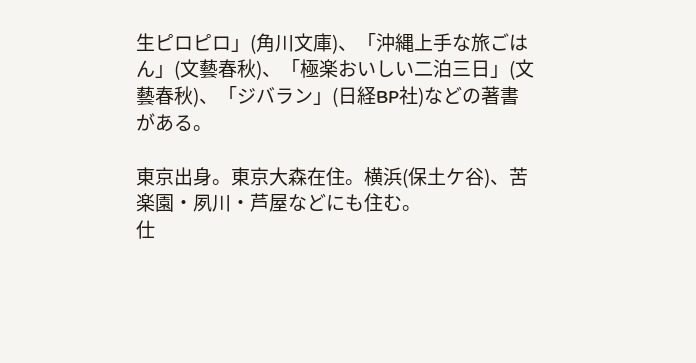生ピロピロ」(角川文庫)、「沖縄上手な旅ごはん」(文藝春秋)、「極楽おいしい二泊三日」(文藝春秋)、「ジバラン」(日経BP社)などの著書がある。

東京出身。東京大森在住。横浜(保土ケ谷)、苦楽園・夙川・芦屋などにも住む。
仕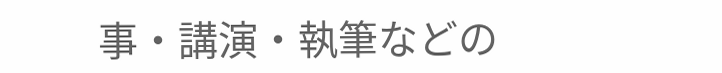事・講演・執筆などの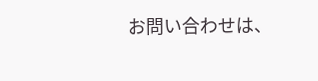お問い合わせは、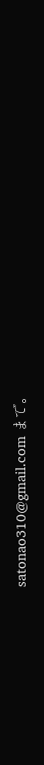satonao310@gmail.com まで。